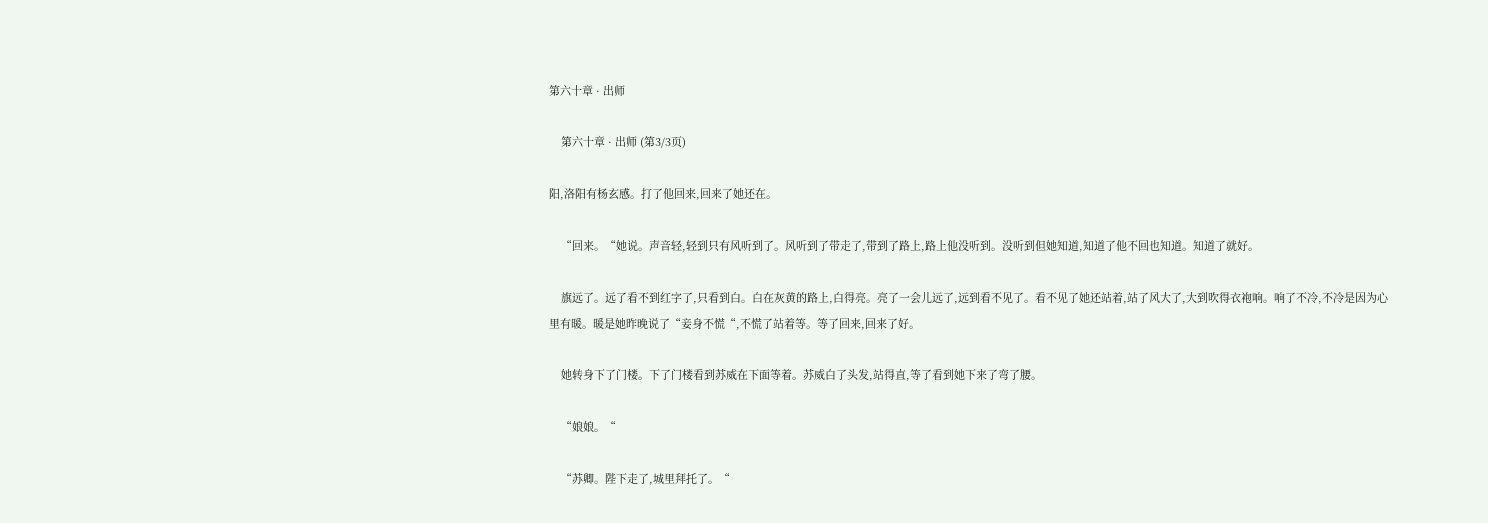第六十章 · 出师

    第六十章 · 出师 (第3/3页)

阳,洛阳有杨玄感。打了他回来,回来了她还在。

    “回来。“她说。声音轻,轻到只有风听到了。风听到了带走了,带到了路上,路上他没听到。没听到但她知道,知道了他不回也知道。知道了就好。

    旗远了。远了看不到红字了,只看到白。白在灰黄的路上,白得亮。亮了一会儿远了,远到看不见了。看不见了她还站着,站了风大了,大到吹得衣袍响。响了不冷,不冷是因为心里有暖。暖是她昨晚说了“妾身不慌“,不慌了站着等。等了回来,回来了好。

    她转身下了门楼。下了门楼看到苏威在下面等着。苏威白了头发,站得直,等了看到她下来了弯了腰。

    “娘娘。“

    “苏卿。陛下走了,城里拜托了。“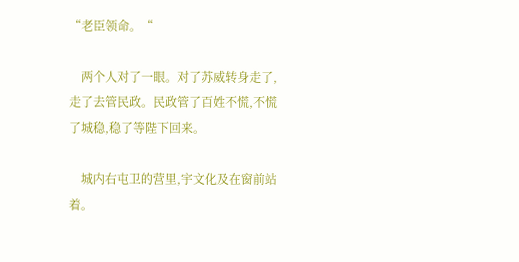“老臣领命。“

    两个人对了一眼。对了苏威转身走了,走了去管民政。民政管了百姓不慌,不慌了城稳,稳了等陛下回来。

    城内右屯卫的营里,宇文化及在窗前站着。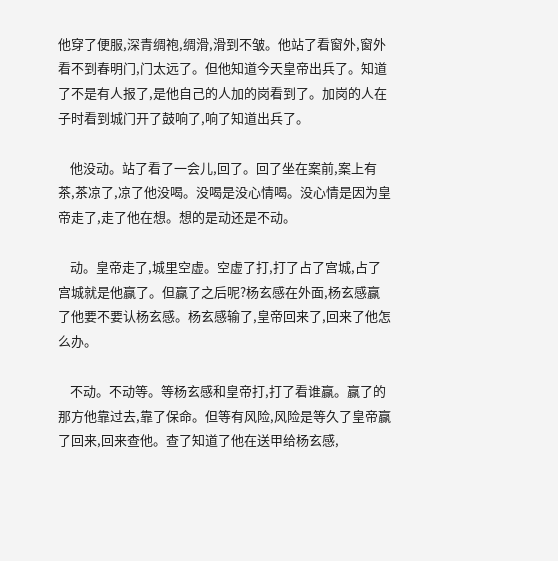他穿了便服,深青绸袍,绸滑,滑到不皱。他站了看窗外,窗外看不到春明门,门太远了。但他知道今天皇帝出兵了。知道了不是有人报了,是他自己的人加的岗看到了。加岗的人在子时看到城门开了鼓响了,响了知道出兵了。

    他没动。站了看了一会儿,回了。回了坐在案前,案上有茶,茶凉了,凉了他没喝。没喝是没心情喝。没心情是因为皇帝走了,走了他在想。想的是动还是不动。

    动。皇帝走了,城里空虚。空虚了打,打了占了宫城,占了宫城就是他赢了。但赢了之后呢?杨玄感在外面,杨玄感赢了他要不要认杨玄感。杨玄感输了,皇帝回来了,回来了他怎么办。

    不动。不动等。等杨玄感和皇帝打,打了看谁赢。赢了的那方他靠过去,靠了保命。但等有风险,风险是等久了皇帝赢了回来,回来查他。查了知道了他在送甲给杨玄感,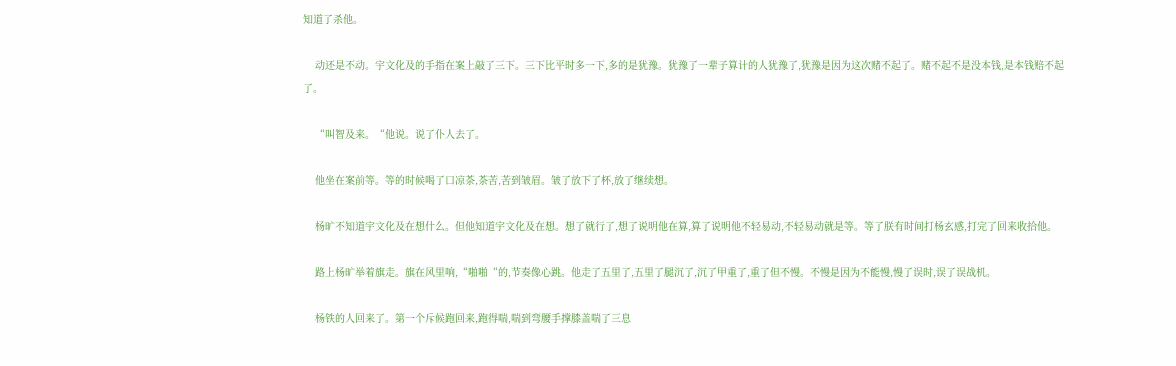知道了杀他。

    动还是不动。宇文化及的手指在案上敲了三下。三下比平时多一下,多的是犹豫。犹豫了一辈子算计的人犹豫了,犹豫是因为这次赌不起了。赌不起不是没本钱,是本钱赔不起了。

    “叫智及来。“他说。说了仆人去了。

    他坐在案前等。等的时候喝了口凉茶,茶苦,苦到皱眉。皱了放下了杯,放了继续想。

    杨旷不知道宇文化及在想什么。但他知道宇文化及在想。想了就行了,想了说明他在算,算了说明他不轻易动,不轻易动就是等。等了朕有时间打杨玄感,打完了回来收拾他。

    路上杨旷举着旗走。旗在风里响,“啪啪“的,节奏像心跳。他走了五里了,五里了腿沉了,沉了甲重了,重了但不慢。不慢是因为不能慢,慢了误时,误了误战机。

    杨铁的人回来了。第一个斥候跑回来,跑得喘,喘到弯腰手撑膝盖喘了三息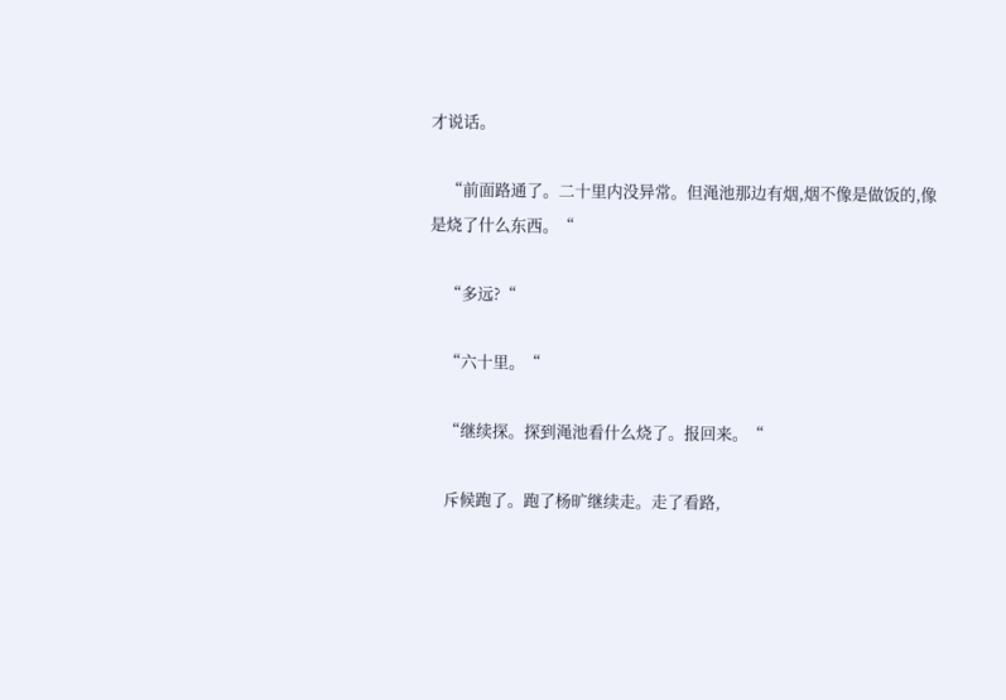才说话。

    “前面路通了。二十里内没异常。但渑池那边有烟,烟不像是做饭的,像是烧了什么东西。“

    “多远?“

    “六十里。“

    “继续探。探到渑池看什么烧了。报回来。“

    斥候跑了。跑了杨旷继续走。走了看路,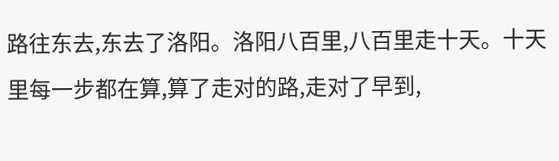路往东去,东去了洛阳。洛阳八百里,八百里走十天。十天里每一步都在算,算了走对的路,走对了早到,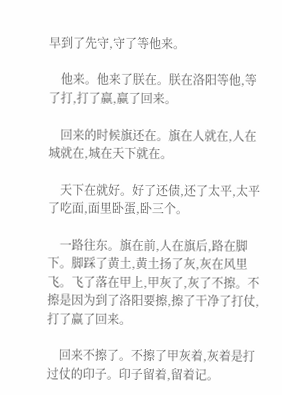早到了先守,守了等他来。

    他来。他来了朕在。朕在洛阳等他,等了打,打了赢,赢了回来。

    回来的时候旗还在。旗在人就在,人在城就在,城在天下就在。

    天下在就好。好了还债,还了太平,太平了吃面,面里卧蛋,卧三个。

    一路往东。旗在前,人在旗后,路在脚下。脚踩了黄土,黄土扬了灰,灰在风里飞。飞了落在甲上,甲灰了,灰了不擦。不擦是因为到了洛阳要擦,擦了干净了打仗,打了赢了回来。

    回来不擦了。不擦了甲灰着,灰着是打过仗的印子。印子留着,留着记。